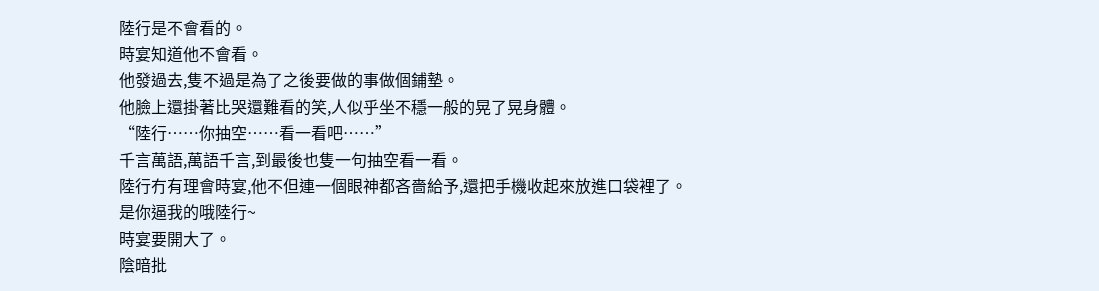陸行是不會看的。
時宴知道他不會看。
他發過去,隻不過是為了之後要做的事做個鋪墊。
他臉上還掛著比哭還難看的笑,人似乎坐不穩一般的晃了晃身體。
“陸行……你抽空……看一看吧……”
千言萬語,萬語千言,到最後也隻一句抽空看一看。
陸行冇有理會時宴,他不但連一個眼神都吝嗇給予,還把手機收起來放進口袋裡了。
是你逼我的哦陸行~
時宴要開大了。
陰暗批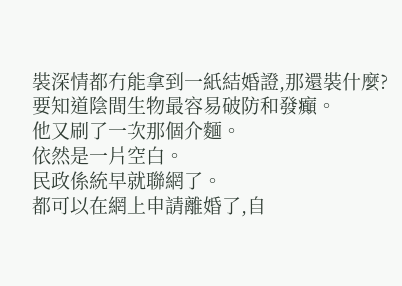裝深情都冇能拿到一紙結婚證,那還裝什麼?
要知道陰間生物最容易破防和發癲。
他又刷了一次那個介麵。
依然是一片空白。
民政係統早就聯網了。
都可以在網上申請離婚了,自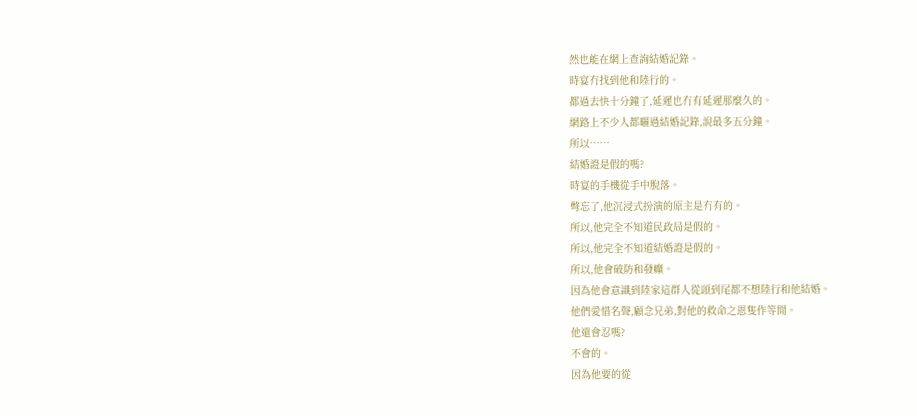然也能在網上查詢結婚記錄。
時宴冇找到他和陸行的。
都過去快十分鐘了,延遲也冇有延遲那麼久的。
網路上不少人都曬過結婚記錄,說最多五分鐘。
所以……
結婚證是假的嗎?
時宴的手機從手中脫落。
彆忘了,他沉浸式扮演的原主是冇有的。
所以,他完全不知道民政局是假的。
所以,他完全不知道結婚證是假的。
所以,他會破防和發癲。
因為他會意識到陸家這群人從頭到尾都不想陸行和他結婚。
他們愛惜名聲,顧念兄弟,對他的救命之恩隻作等閒。
他還會忍嗎?
不會的。
因為他要的從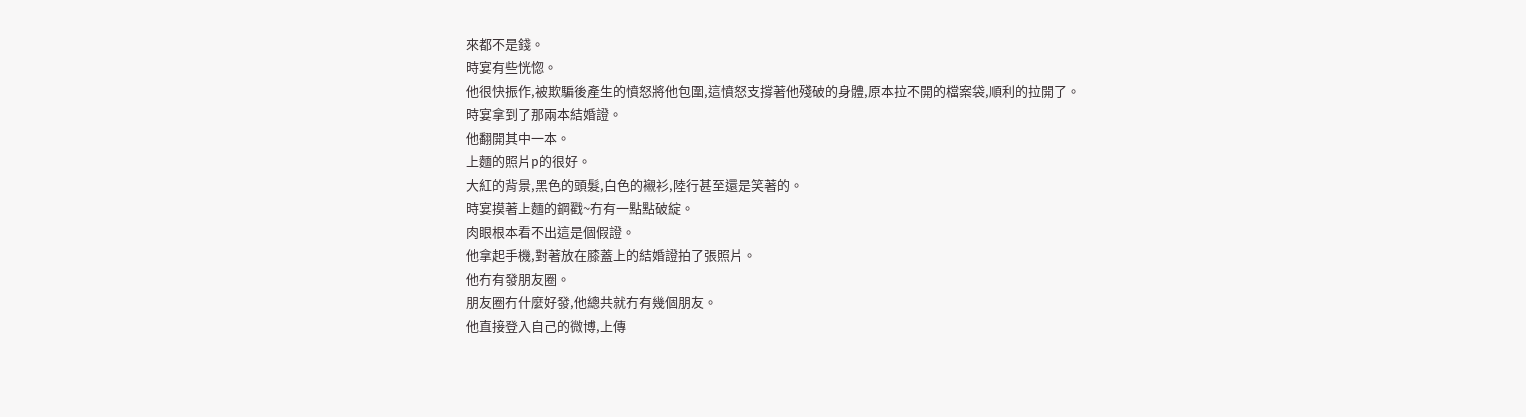來都不是錢。
時宴有些恍惚。
他很快振作,被欺騙後產生的憤怒將他包圍,這憤怒支撐著他殘破的身體,原本拉不開的檔案袋,順利的拉開了。
時宴拿到了那兩本結婚證。
他翻開其中一本。
上麵的照片p的很好。
大紅的背景,黑色的頭髮,白色的襯衫,陸行甚至還是笑著的。
時宴摸著上麵的鋼戳~冇有一點點破綻。
肉眼根本看不出這是個假證。
他拿起手機,對著放在膝蓋上的結婚證拍了張照片。
他冇有發朋友圈。
朋友圈冇什麼好發,他總共就冇有幾個朋友。
他直接登入自己的微博,上傳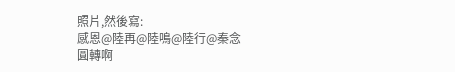照片,然後寫:
感恩@陸再@陸鳴@陸行@秦念
圓轉啊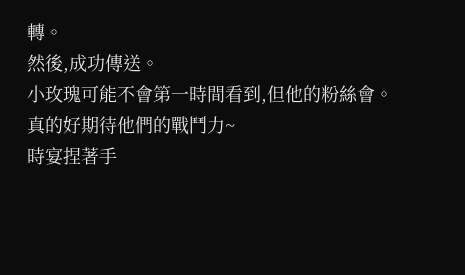轉。
然後,成功傳送。
小玫瑰可能不會第一時間看到,但他的粉絲會。
真的好期待他們的戰鬥力~
時宴捏著手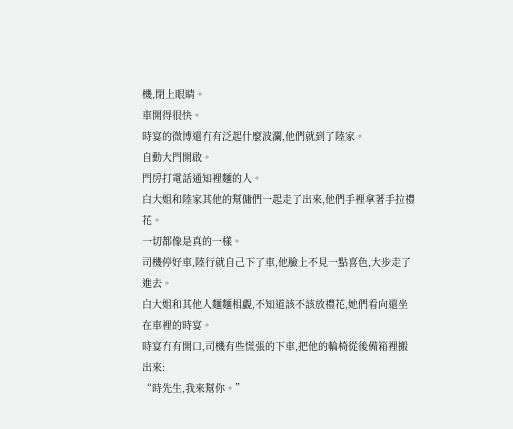機,閉上眼睛。
車開得很快。
時宴的微博還冇有泛起什麼波瀾,他們就到了陸家。
自動大門開啟。
門房打電話通知裡麵的人。
白大姐和陸家其他的幫傭們一起走了出來,他們手裡拿著手拉禮花。
一切都像是真的一樣。
司機停好車,陸行就自己下了車,他臉上不見一點喜色,大步走了進去。
白大姐和其他人麵麵相覷,不知道該不該放禮花,她們看向還坐在車裡的時宴。
時宴冇有開口,司機有些慌張的下車,把他的輪椅從後備箱裡搬出來:
“時先生,我來幫你。”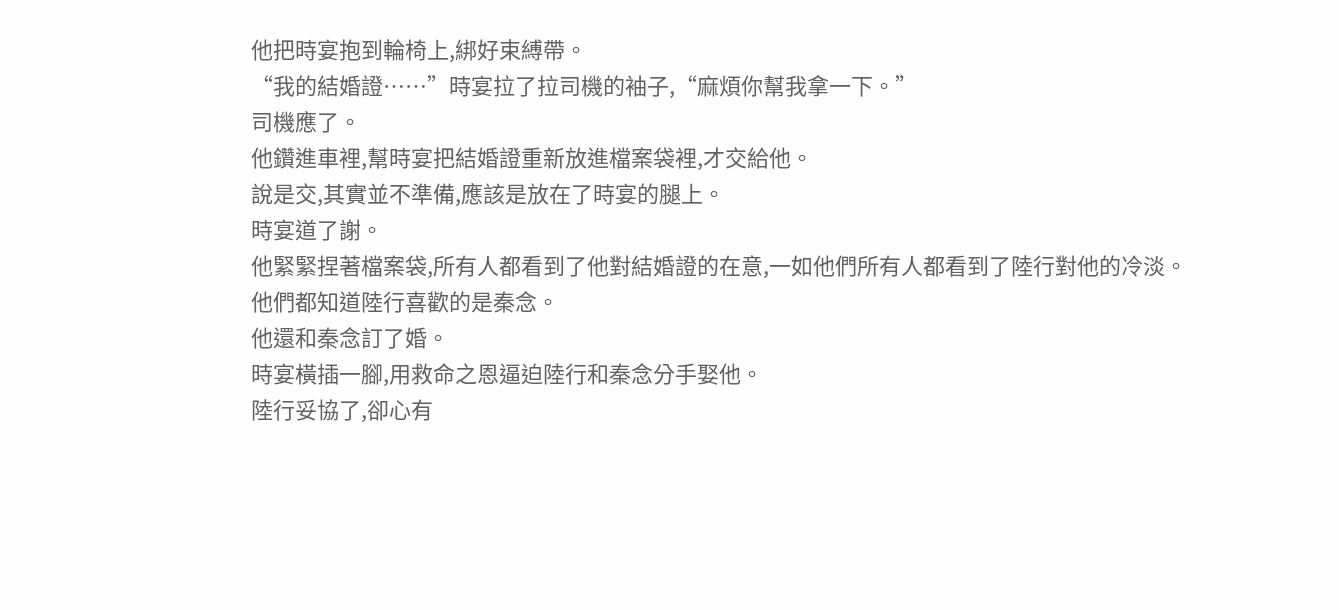他把時宴抱到輪椅上,綁好束縛帶。
“我的結婚證……”時宴拉了拉司機的袖子,“麻煩你幫我拿一下。”
司機應了。
他鑽進車裡,幫時宴把結婚證重新放進檔案袋裡,才交給他。
說是交,其實並不準備,應該是放在了時宴的腿上。
時宴道了謝。
他緊緊捏著檔案袋,所有人都看到了他對結婚證的在意,一如他們所有人都看到了陸行對他的冷淡。
他們都知道陸行喜歡的是秦念。
他還和秦念訂了婚。
時宴橫插一腳,用救命之恩逼迫陸行和秦念分手娶他。
陸行妥協了,卻心有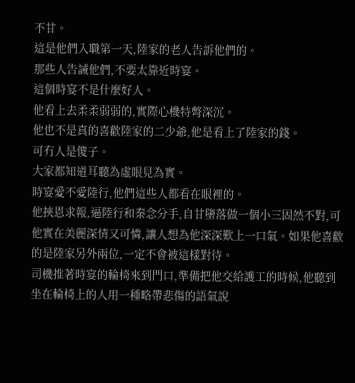不甘。
這是他們入職第一天,陸家的老人告訴他們的。
那些人告誡他們,不要太靠近時宴。
這個時宴不是什麼好人。
他看上去柔柔弱弱的,實際心機特彆深沉。
他也不是真的喜歡陸家的二少爺,他是看上了陸家的錢。
可冇人是傻子。
大家都知道耳聽為虛眼見為實。
時宴愛不愛陸行,他們這些人都看在眼裡的。
他挾恩求報,逼陸行和秦念分手,自甘墮落做一個小三固然不對,可他實在美麗深情又可憐,讓人想為他深深歎上一口氣。如果他喜歡的是陸家另外兩位,一定不會被這樣對待。
司機推著時宴的輪椅來到門口,準備把他交給護工的時候,他聽到坐在輪椅上的人用一種略帶悲傷的語氣說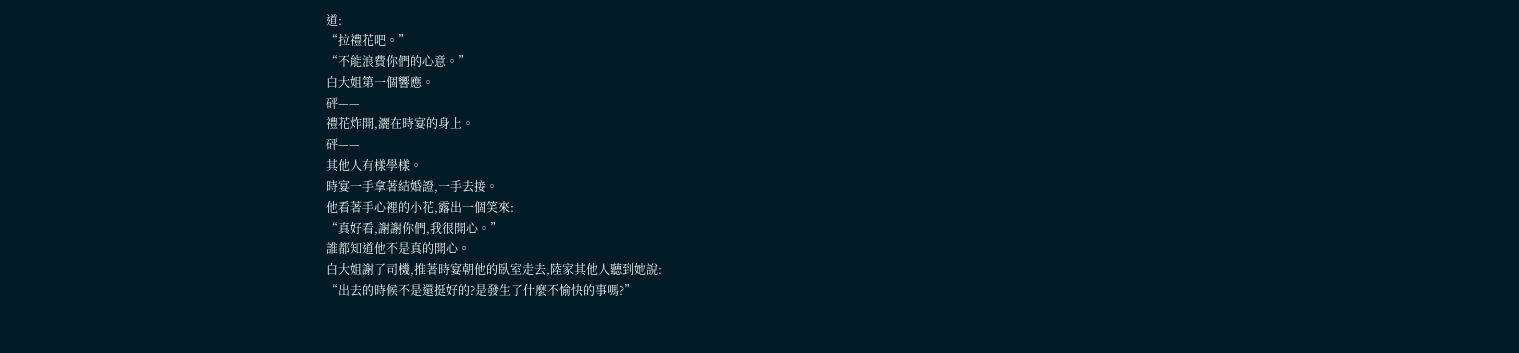道:
“拉禮花吧。”
“不能浪費你們的心意。”
白大姐第一個響應。
砰——
禮花炸開,灑在時宴的身上。
砰——
其他人有樣學樣。
時宴一手拿著結婚證,一手去接。
他看著手心裡的小花,露出一個笑來:
“真好看,謝謝你們,我很開心。”
誰都知道他不是真的開心。
白大姐謝了司機,推著時宴朝他的臥室走去,陸家其他人聽到她說:
“出去的時候不是還挺好的?是發生了什麼不愉快的事嗎?”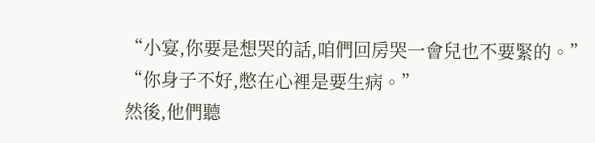“小宴,你要是想哭的話,咱們回房哭一會兒也不要緊的。”
“你身子不好,憋在心裡是要生病。”
然後,他們聽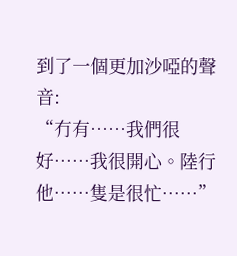到了一個更加沙啞的聲音:
“冇有……我們很好……我很開心。陸行他……隻是很忙……”